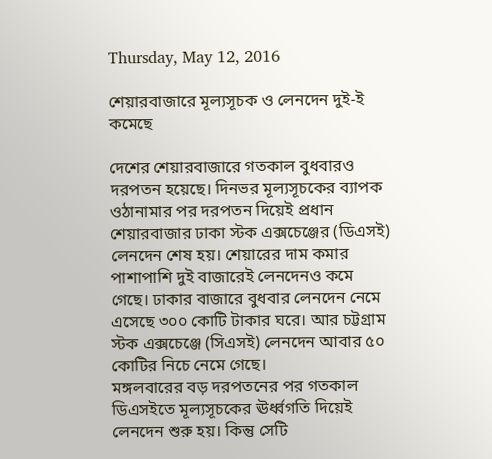Thursday, May 12, 2016

শেয়ারবাজারে মূল্যসূচক ও লেনদেন দুই-ই কমেছে

দেশের শেয়ারবাজারে গতকাল বুধবারও দরপতন হয়েছে। দিনভর মূল্যসূচকের ব্যাপক ওঠানামার পর দরপতন দিয়েই প্রধান শেয়ারবাজার ঢাকা স্টক এক্সচেঞ্জের (ডিএসই) লেনদেন শেষ হয়। শেয়ারের দাম কমার পাশাপাশি দুই বাজারেই লেনদেনও কমে গেছে। ঢাকার বাজারে বুধবার লেনদেন নেমে এসেছে ৩০০ কোটি টাকার ঘরে। আর চট্টগ্রাম স্টক এক্সচেঞ্জে (সিএসই) লেনদেন আবার ৫০ কোটির নিচে নেমে গেছে।
মঙ্গলবারের বড় দরপতনের পর গতকাল ডিএসইতে মূল্যসূচকের ঊর্ধ্বগতি দিয়েই লেনদেন শুরু হয়। কিন্তু সেটি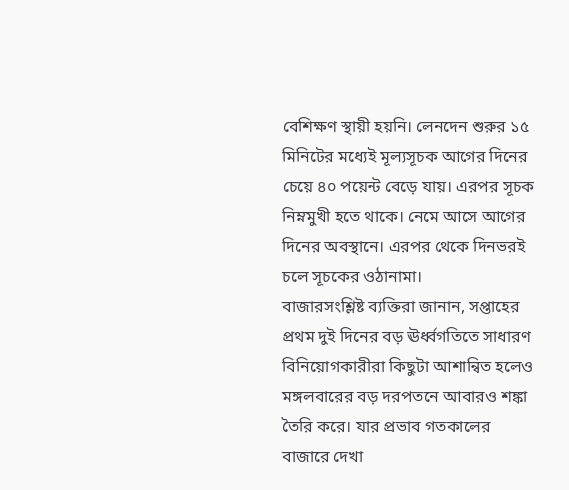বেশিক্ষণ স্থায়ী হয়নি। লেনদেন শুরুর ১৫ মিনিটের মধ্যেই মূল্যসূচক আগের দিনের চেয়ে ৪০ পয়েন্ট বেড়ে যায়। এরপর সূচক নিম্নমুখী হতে থাকে। নেমে আসে আগের দিনের অবস্থানে। এরপর থেকে দিনভরই চলে সূচকের ওঠানামা।
বাজারসংশ্লিষ্ট ব্যক্তিরা জানান, সপ্তাহের প্রথম দুই দিনের বড় ঊর্ধ্বগতিতে সাধারণ বিনিয়োগকারীরা কিছুটা আশান্বিত হলেও মঙ্গলবারের বড় দরপতনে আবারও শঙ্কা তৈরি করে। যার প্রভাব গতকালের বাজারে দেখা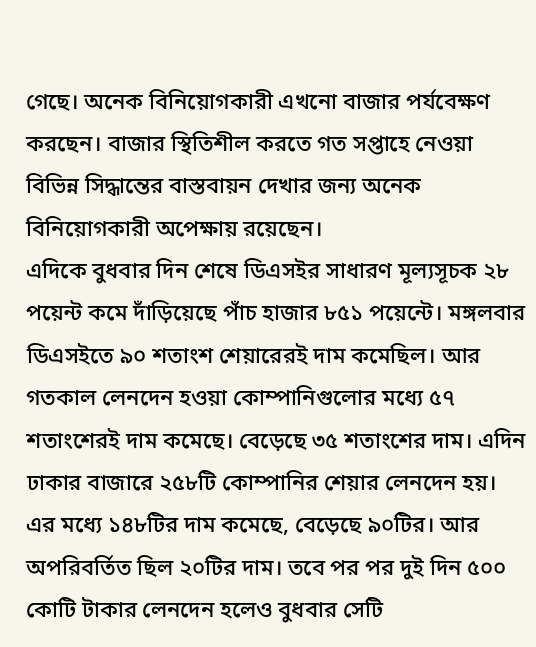গেছে। অনেক বিনিয়োগকারী এখনো বাজার পর্যবেক্ষণ করছেন। বাজার স্থিতিশীল করতে গত সপ্তাহে নেওয়া বিভিন্ন সিদ্ধান্তের বাস্তবায়ন দেখার জন্য অনেক বিনিয়োগকারী অপেক্ষায় রয়েছেন।
এদিকে বুধবার দিন শেষে ডিএসইর সাধারণ মূল্যসূচক ২৮ পয়েন্ট কমে দাঁড়িয়েছে পাঁচ হাজার ৮৫১ পয়েন্টে। মঙ্গলবার ডিএসইতে ৯০ শতাংশ শেয়ারেরই দাম কমেছিল। আর গতকাল লেনদেন হওয়া কোম্পানিগুলোর মধ্যে ৫৭ শতাংশেরই দাম কমেছে। বেড়েছে ৩৫ শতাংশের দাম। এদিন ঢাকার বাজারে ২৫৮টি কোম্পানির শেয়ার লেনদেন হয়। এর মধ্যে ১৪৮টির দাম কমেছে, বেড়েছে ৯০টির। আর অপরিবর্তিত ছিল ২০টির দাম। তবে পর পর দুই দিন ৫০০ কোটি টাকার লেনদেন হলেও বুধবার সেটি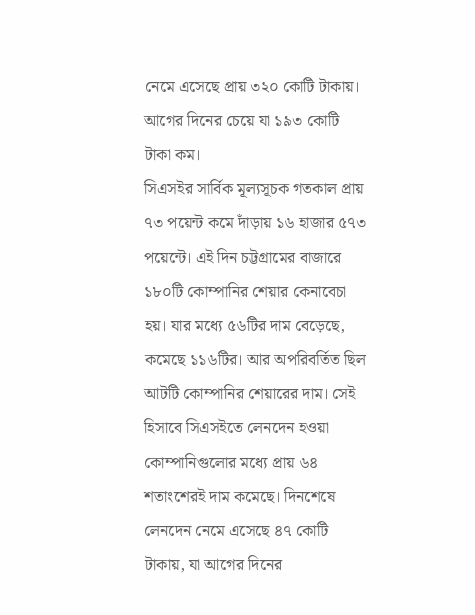নেমে এসেছে প্রায় ৩২০ কোটি টাকায়। আগের দিনের চেয়ে যা ১৯৩ কোটি টাকা কম।
সিএসইর সার্বিক মূল্যসূচক গতকাল প্রায় ৭৩ পয়েন্ট কমে দাঁড়ায় ১৬ হাজার ৫৭৩ পয়েন্টে। এই দিন চট্টগ্রামের বাজারে ১৮০টি কোম্পানির শেয়ার কেনাবেচা হয়। যার মধ্যে ৫৬টির দাম বেড়েছে, কমেছে ১১৬টির। আর অপরিবর্তিত ছিল আটটি কোম্পানির শেয়ারের দাম। সেই হিসাবে সিএসইতে লেনদেন হওয়া কোম্পানিগুলোর মধ্যে প্রায় ৬৪ শতাংশেরই দাম কমেছে। দিনশেষে লেনদেন নেমে এসেছে ৪৭ কোটি টাকায়, যা আগের দিনের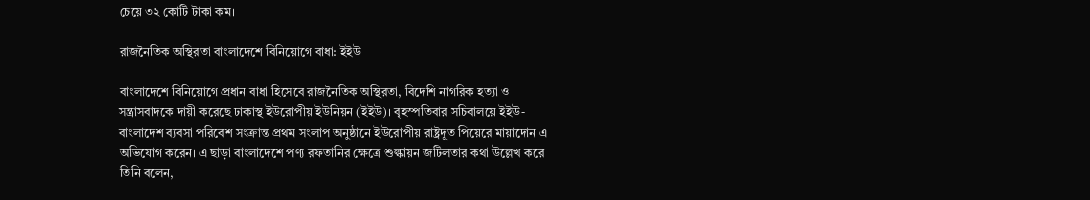চেয়ে ৩২ কোটি টাকা কম।

রাজনৈতিক অস্থিরতা বাংলাদেশে বিনিয়োগে বাধা: ইইউ

বাংলাদেশে বিনিয়োগে প্রধান বাধা হিসেবে রাজনৈতিক অস্থিরতা, বিদেশি নাগরিক হত্যা ও সন্ত্রাসবাদকে দায়ী করেছে ঢাকাস্থ ইউরোপীয় ইউনিয়ন (ইইউ)। বৃহস্পতিবার সচিবালয়ে ইইউ-বাংলাদেশ ব্যবসা পরিবেশ সংক্রান্ত প্রথম সংলাপ অনুষ্ঠানে ইউরোপীয় রাষ্ট্রদূত পিয়েরে মায়াদোন এ অভিযোগ করেন। এ ছাড়া বাংলাদেশে পণ্য রফতানির ক্ষেত্রে শুল্কায়ন জটিলতার কথা উল্লেখ করে তিনি বলেন,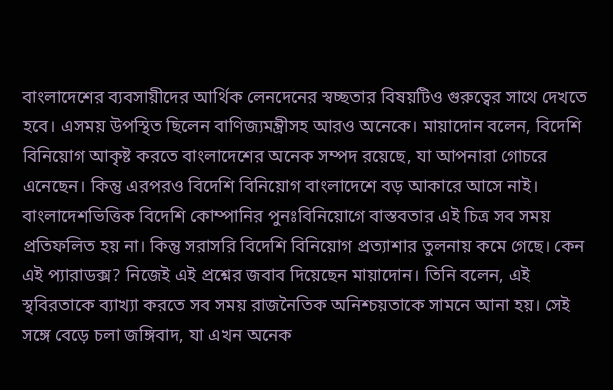বাংলাদেশের ব্যবসায়ীদের আর্থিক লেনদেনের স্বচ্ছতার বিষয়টিও গুরুত্বের সাথে দেখতে হবে। এসময় উপস্থিত ছিলেন বাণিজ্যমন্ত্রীসহ আরও অনেকে। মায়াদোন বলেন, বিদেশি বিনিয়োগ আকৃষ্ট করতে বাংলাদেশের অনেক সম্পদ রয়েছে, যা আপনারা গোচরে এনেছেন। কিন্তু এরপরও বিদেশি বিনিয়োগ বাংলাদেশে বড় আকারে আসে নাই। বাংলাদেশভিত্তিক বিদেশি কোম্পানির পুনঃবিনিয়োগে বাস্তবতার এই চিত্র সব সময় প্রতিফলিত হয় না। কিন্তু সরাসরি বিদেশি বিনিয়োগ প্রত্যাশার তুলনায় কমে গেছে। কেন এই প্যারাডক্স? নিজেই এই প্রশ্নের জবাব দিয়েছেন মায়াদোন। তিনি বলেন, এই স্থবিরতাকে ব্যাখ্যা করতে সব সময় রাজনৈতিক অনিশ্চয়তাকে সামনে আনা হয়। সেই সঙ্গে বেড়ে চলা জঙ্গিবাদ, যা এখন অনেক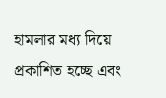হামলার মধ্য দিয়ে প্রকাশিত হচ্ছে এবং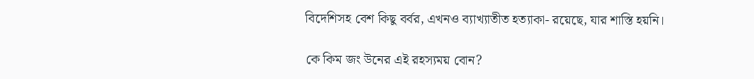বিদেশিসহ বেশ কিছু বর্বর, এখনও ব্যাখ্যাতীত হত্যাকা- রয়েছে, যার শাস্তি হয়নি।

কে কিম জং উনের এই রহস্যময় বোন?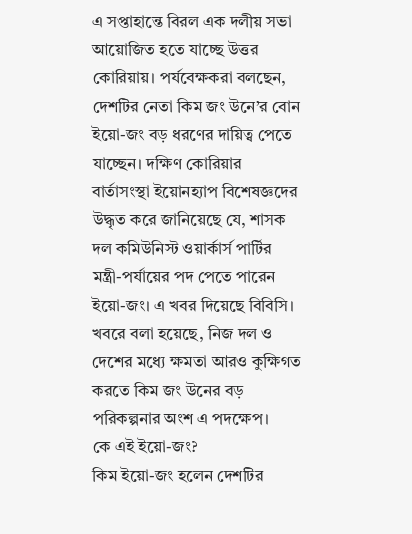এ সপ্তাহান্তে বিরল এক দলীয় সভা আয়োজিত হতে যাচ্ছে উত্তর কোরিয়ায়। পর্যবেক্ষকরা বলছেন, দেশটির নেতা কিম জং উনে’র বোন ইয়ো-জং বড় ধরণের দায়িত্ব পেতে যাচ্ছেন। দক্ষিণ কোরিয়ার বার্তাসংস্থা ইয়োনহ্যাপ বিশেষজ্ঞদের উদ্ধৃত করে জানিয়েছে যে, শাসক দল কমিউনিস্ট ওয়ার্কার্স পার্টির মন্ত্রী-পর্যায়ের পদ পেতে পারেন ইয়ো-জং। এ খবর দিয়েছে বিবিসি। খবরে বলা হয়েছে, নিজ দল ও দেশের মধ্যে ক্ষমতা আরও কুক্ষিগত করতে কিম জং উনের বড় পরিকল্পনার অংশ এ পদক্ষেপ।
কে এই ইয়ো-জং?
কিম ইয়ো-জং হলেন দেশটির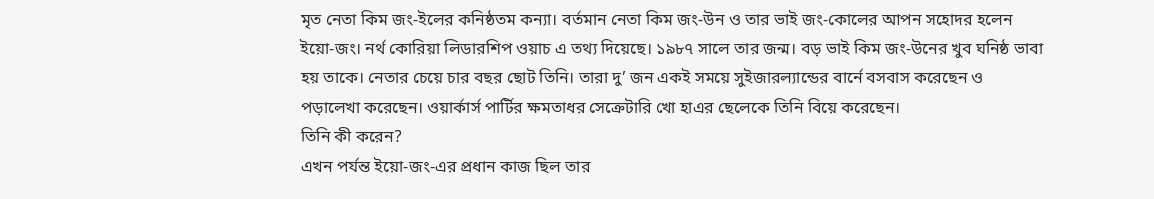মৃত নেতা কিম জং-ইলের কনিষ্ঠতম কন্যা। বর্তমান নেতা কিম জং-উন ও তার ভাই জং-কোলের আপন সহোদর হলেন ইয়ো-জং। নর্থ কোরিয়া লিডারশিপ ওয়াচ এ তথ্য দিয়েছে। ১৯৮৭ সালে তার জন্ম। বড় ভাই কিম জং-উনের খুব ঘনিষ্ঠ ভাবা হয় তাকে। নেতার চেয়ে চার বছর ছোট তিনি। তারা দু’ জন একই সময়ে সুইজারল্যান্ডের বার্নে বসবাস করেছেন ও পড়ালেখা করেছেন। ওয়ার্কার্স পার্টির ক্ষমতাধর সেক্রেটারি খো হাএর ছেলেকে তিনি বিয়ে করেছেন।
তিনি কী করেন?
এখন পর্যন্ত ইয়ো-জং-এর প্রধান কাজ ছিল তার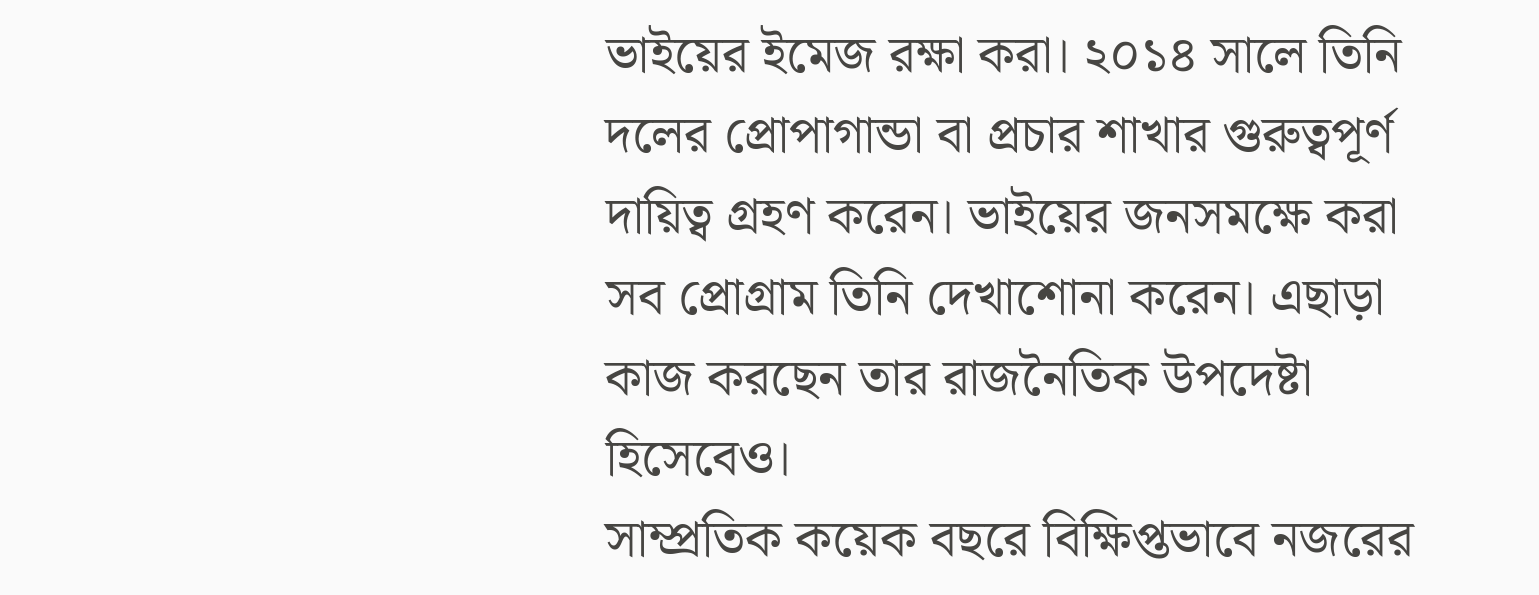ভাইয়ের ইমেজ রক্ষা করা। ২০১৪ সালে তিনি দলের প্রোপাগান্ডা বা প্রচার শাখার গুরুত্বপূর্ণ দায়িত্ব গ্রহণ করেন। ভাইয়ের জনসমক্ষে করা সব প্রোগ্রাম তিনি দেখাশোনা করেন। এছাড়া কাজ করছেন তার রাজনৈতিক উপদেষ্টা হিসেবেও।
সাম্প্রতিক কয়েক বছরে বিক্ষিপ্তভাবে নজরের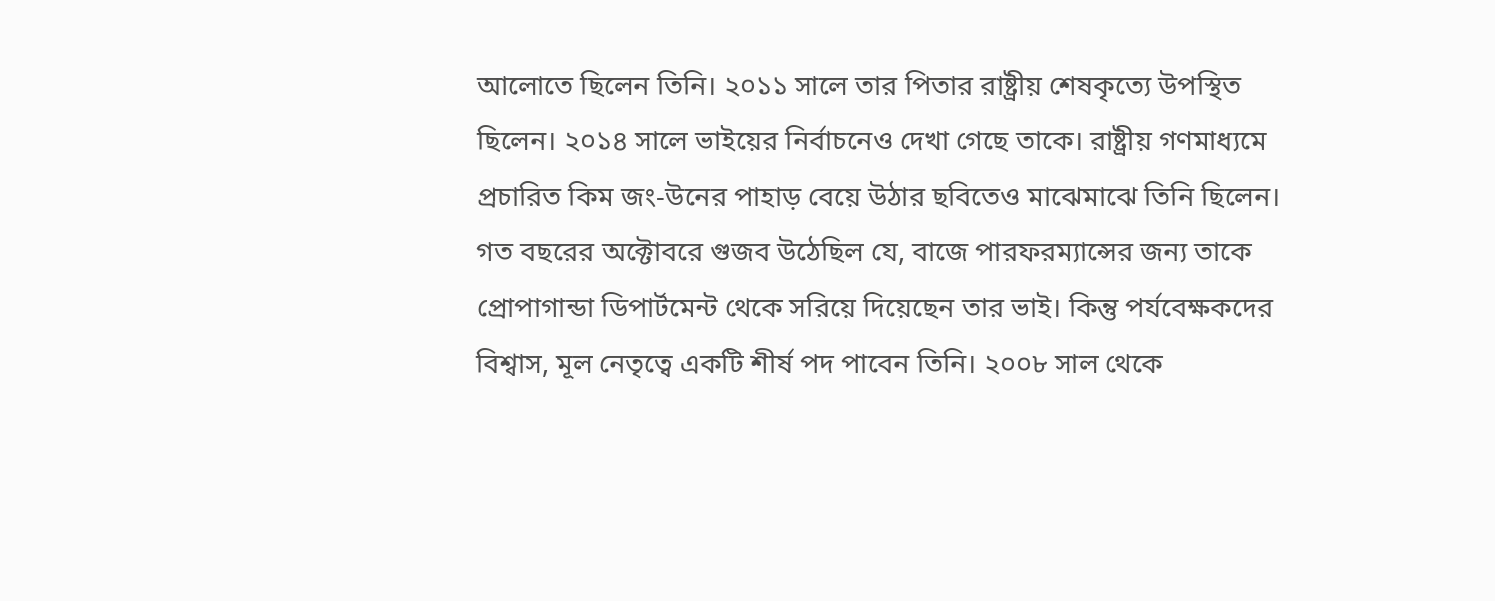আলোতে ছিলেন তিনি। ২০১১ সালে তার পিতার রাষ্ট্রীয় শেষকৃত্যে উপস্থিত ছিলেন। ২০১৪ সালে ভাইয়ের নির্বাচনেও দেখা গেছে তাকে। রাষ্ট্রীয় গণমাধ্যমে প্রচারিত কিম জং-উনের পাহাড় বেয়ে উঠার ছবিতেও মাঝেমাঝে তিনি ছিলেন।
গত বছরের অক্টোবরে গুজব উঠেছিল যে, বাজে পারফরম্যান্সের জন্য তাকে প্রোপাগান্ডা ডিপার্টমেন্ট থেকে সরিয়ে দিয়েছেন তার ভাই। কিন্তু পর্যবেক্ষকদের বিশ্বাস, মূল নেতৃত্বে একটি শীর্ষ পদ পাবেন তিনি। ২০০৮ সাল থেকে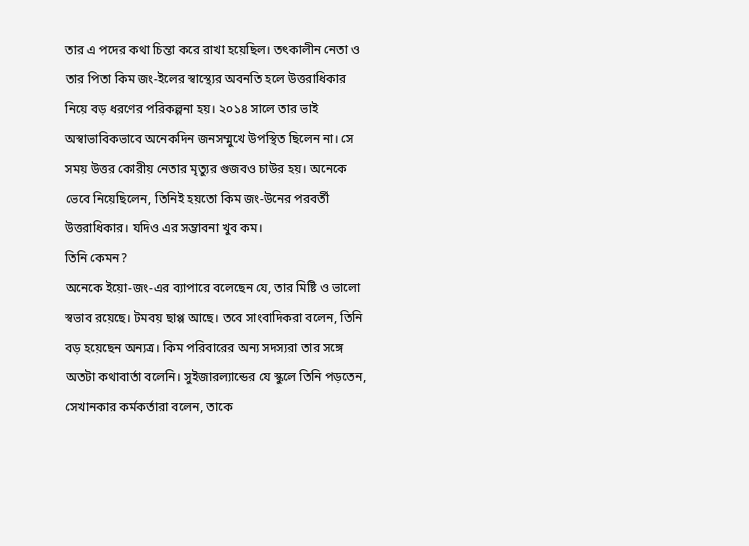তার এ পদের কথা চিন্তা করে রাখা হয়েছিল। তৎকালীন নেতা ও তার পিতা কিম জং-ইলের স্বাস্থ্যের অবনতি হলে উত্তরাধিকার নিয়ে বড় ধরণের পরিকল্পনা হয়। ২০১৪ সালে তার ভাই অস্বাভাবিকভাবে অনেকদিন জনসম্মুখে উপস্থিত ছিলেন না। সে সময় উত্তর কোরীয় নেতার মৃত্যুর গুজবও চাউর হয়। অনেকে ভেবে নিয়েছিলেন, তিনিই হয়তো কিম জং-উনের পরবর্তী উত্তরাধিকার। যদিও এর সম্ভাবনা খুব কম।
তিনি কেমন?
অনেকে ইয়ো-জং-এর ব্যাপারে বলেছেন যে, তার মিষ্টি ও ভালো স্বভাব রয়েছে। টমবয় ছাপ্প আছে। তবে সাংবাদিকরা বলেন, তিনি বড় হয়েছেন অন্যত্র। কিম পরিবারের অন্য সদস্যরা তার সঙ্গে অতটা কথাবার্তা বলেনি। সুইজারল্যান্ডের যে স্কুলে তিনি পড়তেন, সেখানকার কর্মকর্তারা বলেন, তাকে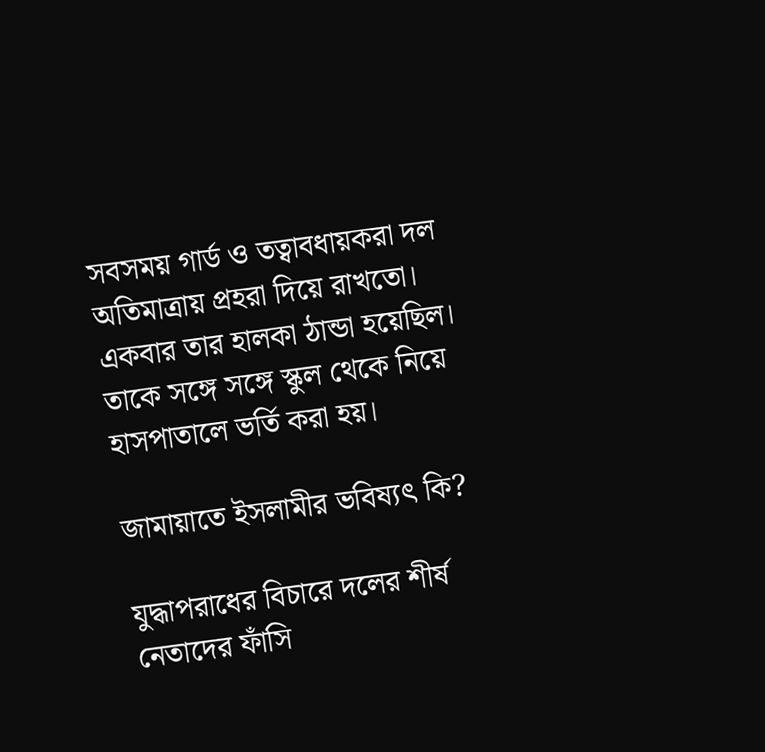সবসময় গার্ড ও তত্বাবধায়করা দল অতিমাত্রায় প্রহরা দিয়ে রাখতো। একবার তার হালকা ঠান্ডা হয়েছিল। তাকে সঙ্গে সঙ্গে স্কুল থেকে নিয়ে হাসপাতালে ভর্তি করা হয়।

জামায়াতে ইসলামীর ভবিষ্যৎ কি?

যুদ্ধাপরাধের বিচারে দলের শীর্ষ নেতাদের ফাঁসি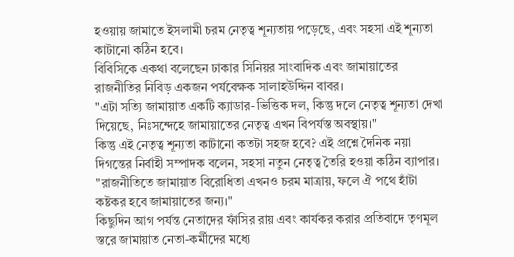হওয়ায় জামাতে ইসলামী চরম নেতৃত্ব শূন্যতায় পড়েছে, এবং সহসা এই শূন্যতা কাটানো কঠিন হবে।
বিবিসিকে একথা বলেছেন ঢাকার সিনিয়র সাংবাদিক এবং জামায়াতের রাজনীতির নিবিড় একজন পর্যবেক্ষক সালাহউদ্দিন বাবর।
"এটা সত্যি জামায়াত একটি ক্যাডার-ভিত্তিক দল, কিন্তু দলে নেতৃত্ব শূন্যতা দেখা দিয়েছে, নিঃসন্দেহে জামায়াতের নেতৃত্ব এখন বিপর্যস্ত অবস্থায়।"
কিন্তু এই নেতৃত্ব শূন্যতা কাটানো কতটা সহজ হবে? এই প্রশ্নে দৈনিক নয়া দিগন্তের নির্বাহী সম্পাদক বলেন, সহসা নতুন নেতৃত্ব তৈরি হওয়া কঠিন ব্যাপার। "রাজনীতিতে জামায়াত বিরোধিতা এখনও চরম মাত্রায়, ফলে ঐ পথে হাঁটা কষ্টকর হবে জামায়াতের জন্য।"
কিছুদিন আগ পর্যন্ত নেতাদের ফাঁসির রায় এবং কার্যকর করার প্রতিবাদে তৃণমূল স্তরে জামায়াত নেতা-কর্মীদের মধ্যে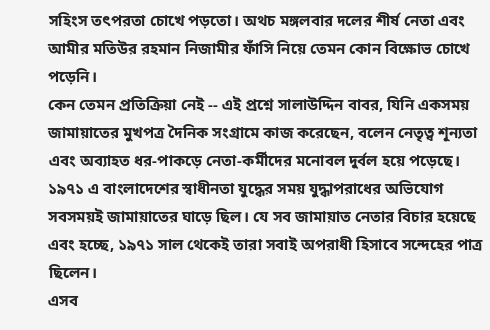সহিংস তৎপরতা চোখে পড়তো। অথচ মঙ্গলবার দলের শীর্ষ নেতা এবং আমীর মতিউর রহমান নিজামীর ফাঁসি নিয়ে তেমন কোন বিক্ষোভ চোখে পড়েনি।
কেন তেমন প্রতিক্রিয়া নেই -- এই প্রশ্নে সালাউদ্দিন বাবর, যিনি একসময় জামায়াতের মুখপত্র দৈনিক সংগ্রামে কাজ করেছেন, বলেন নেতৃত্ব শূন্যতা এবং অব্যাহত ধর-পাকড়ে নেতা-কর্মীদের মনোবল দুর্বল হয়ে পড়েছে।
১৯৭১ এ বাংলাদেশের স্বাধীনতা যুদ্ধের সময় যুদ্ধাপরাধের অভিযোগ সবসময়ই জামায়াতের ঘাড়ে ছিল। যে সব জামায়াত নেতার বিচার হয়েছে এবং হচ্ছে, ১৯৭১ সাল থেকেই তারা সবাই অপরাধী হিসাবে সন্দেহের পাত্র ছিলেন।
এসব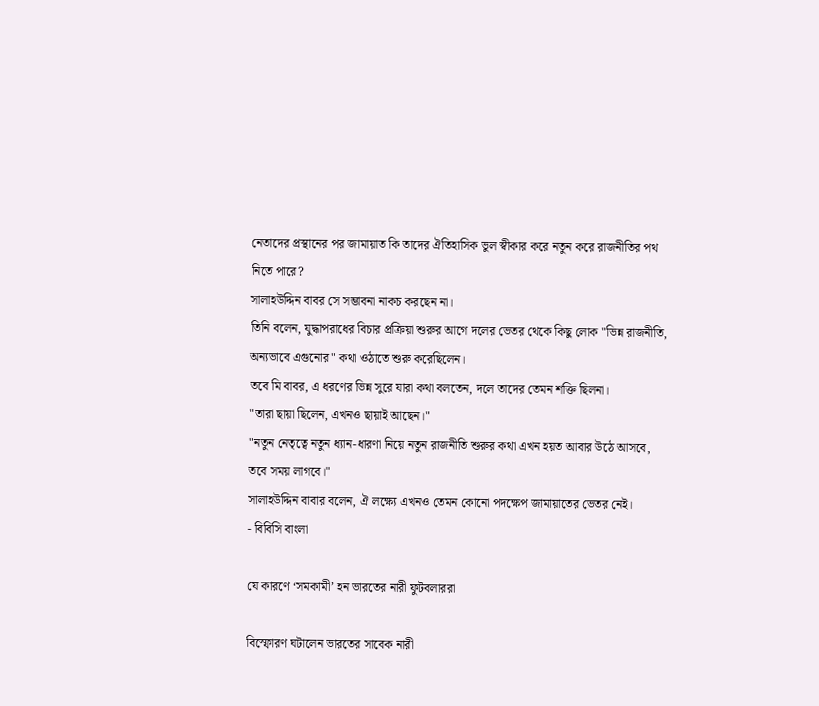নেতাদের প্রস্থানের পর জামায়াত কি তাদের ঐতিহাসিক ভুল স্বীকার করে নতুন করে রাজনীতির পথ নিতে পারে?
সালাহউদ্দিন বাবর সে সম্ভাবনা নাকচ করছেন না।
তিনি বলেন, যুদ্ধাপরাধের বিচার প্রক্রিয়া শুরুর আগে দলের ভেতর থেকে কিছু লোক "ভিন্ন রাজনীতি, অন্যভাবে এগুনোর" কথা ওঠাতে শুরু করেছিলেন।
তবে মি বাবর, এ ধরণের ভিন্ন সুরে যারা কথা বলতেন, দলে তাদের তেমন শক্তি ছিলনা।
"তারা ছায়া ছিলেন, এখনও ছায়াই আছেন।"
"নতুন নেতৃত্বে নতুন ধ্যান-ধারণা নিয়ে নতুন রাজনীতি শুরুর কথা এখন হয়ত আবার উঠে আসবে, তবে সময় লাগবে।"
সালাহউদ্দিন বাবার বলেন, ঐ লক্ষ্যে এখনও তেমন কোনো পদক্ষেপ জামায়াতের ভেতর নেই।
- বিবিসি বাংলা

যে কারণে ‘সমকামী’ হন ভারতের নারী ফুটবলাররা

বিস্ফোরণ ঘটালেন ভারতের সাবেক নারী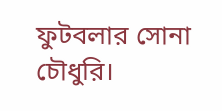ফুটবলার সোনা চৌধুরি।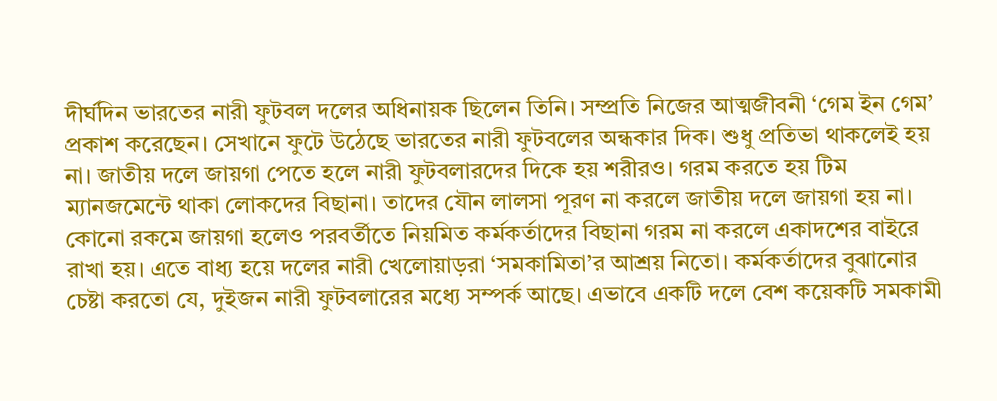দীর্ঘদিন ভারতের নারী ফুটবল দলের অধিনায়ক ছিলেন তিনি। সম্প্রতি নিজের আত্মজীবনী ‘গেম ইন গেম’ প্রকাশ করেছেন। সেখানে ফুটে উঠেছে ভারতের নারী ফুটবলের অন্ধকার দিক। শুধু প্রতিভা থাকলেই হয় না। জাতীয় দলে জায়গা পেতে হলে নারী ফুটবলারদের দিকে হয় শরীরও। গরম করতে হয় টিম ম্যানজমেন্টে থাকা লোকদের বিছানা। তাদের যৌন লালসা পূরণ না করলে জাতীয় দলে জায়গা হয় না। কোনো রকমে জায়গা হলেও পরবর্তীতে নিয়মিত কর্মকর্তাদের বিছানা গরম না করলে একাদশের বাইরে রাখা হয়। এতে বাধ্য হয়ে দলের নারী খেলোয়াড়রা ‘সমকামিতা’র আশ্রয় নিতো। কর্মকর্তাদের বুঝানোর চেষ্টা করতো যে, দুইজন নারী ফুটবলারের মধ্যে সম্পর্ক আছে। এভাবে একটি দলে বেশ কয়েকটি সমকামী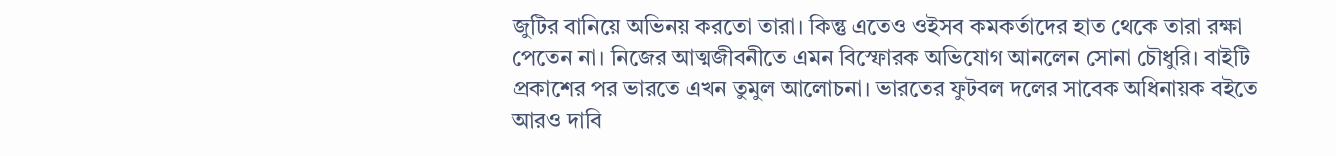জুটির বানিয়ে অভিনয় করতো তারা। কিন্তু এতেও ওইসব কমকর্তাদের হাত থেকে তারা রক্ষা পেতেন না। নিজের আত্মজীবনীতে এমন বিস্ফোরক অভিযোগ আনলেন সোনা চৌধুরি। বাইটি প্রকাশের পর ভারতে এখন তুমুল আলোচনা। ভারতের ফুটবল দলের সাবেক অধিনায়ক বইতে আরও দাবি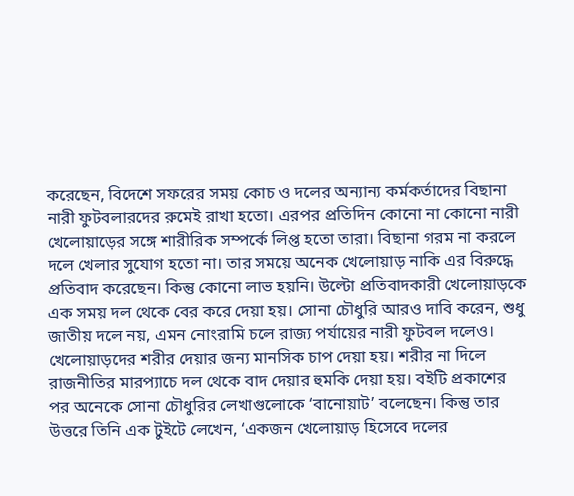করেছেন, বিদেশে সফরের সময় কোচ ও দলের অন্যান্য কর্মকর্তাদের বিছানা নারী ফুটবলারদের রুমেই রাখা হতো। এরপর প্রতিদিন কোনো না কোনো নারী খেলোয়াড়ের সঙ্গে শারীরিক সম্পর্কে লিপ্ত হতো তারা। বিছানা গরম না করলে দলে খেলার সুযোগ হতো না। তার সময়ে অনেক খেলোয়াড় নাকি এর বিরুদ্ধে প্রতিবাদ করেছেন। কিন্তু কোনো লাভ হয়নি। উল্টো প্রতিবাদকারী খেলোয়াড়কে এক সময় দল থেকে বের করে দেয়া হয়। সোনা চৌধুরি আরও দাবি করেন, শুধু জাতীয় দলে নয়, এমন নোংরামি চলে রাজ্য পর্যায়ের নারী ফুটবল দলেও। খেলোয়াড়দের শরীর দেয়ার জন্য মানসিক চাপ দেয়া হয়। শরীর না দিলে রাজনীতির মারপ্যাচে দল থেকে বাদ দেয়ার হুমকি দেয়া হয়। বইটি প্রকাশের পর অনেকে সোনা চৌধুরির লেখাগুলোকে ‘বানোয়াট’ বলেছেন। কিন্তু তার উত্তরে তিনি এক টুইটে লেখেন, ‘একজন খেলোয়াড় হিসেবে দলের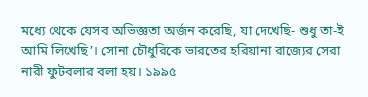মধ্যে থেকে যেসব অভিজ্ঞতা অর্জন করেছি, যা দেখেছি- শুধু তা-ই আমি লিখেছি’। সোনা চৌধুরিকে ভারতের হরিয়ানা রাজ্যের সেরা নারী ফুটবলার বলা হয়। ১৯৯৫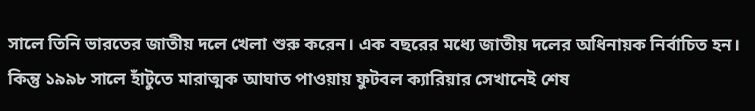সালে তিনি ভারতের জাতীয় দলে খেলা শুরু করেন। এক বছরের মধ্যে জাতীয় দলের অধিনায়ক নির্বাচিত হন। কিন্তু ১৯৯৮ সালে হাঁটুতে মারাত্মক আঘাত পাওয়ায় ফুটবল ক্যারিয়ার সেখানেই শেষ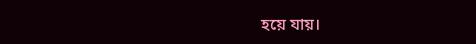হয়ে যায়।